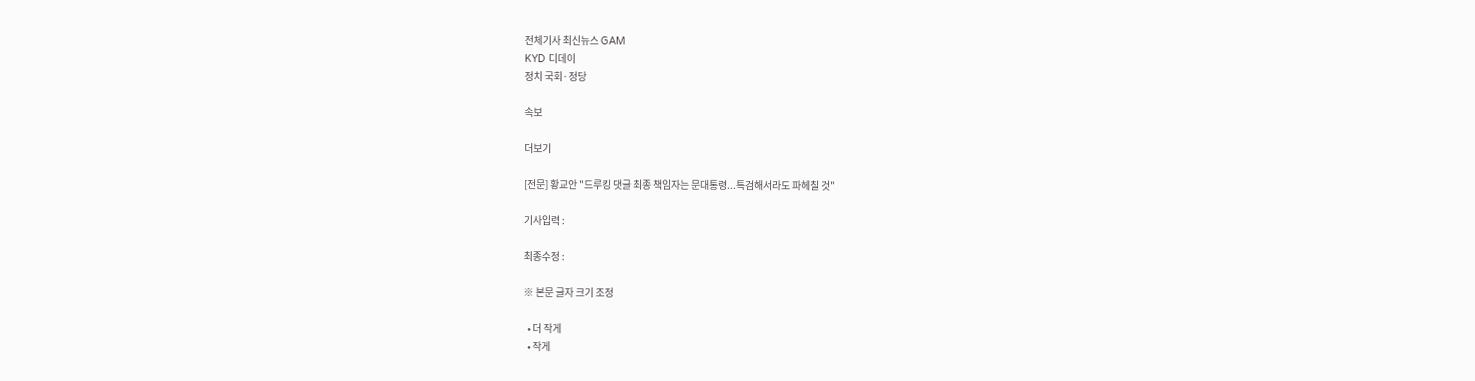전체기사 최신뉴스 GAM
KYD 디데이
정치 국회·정당

속보

더보기

[전문] 황교안 "드루킹 댓글 최종 책임자는 문대통령...특검해서라도 파헤칠 것"

기사입력 :

최종수정 :

※ 본문 글자 크기 조정

  • 더 작게
  • 작게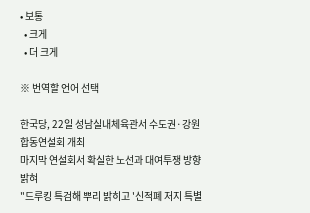• 보통
  • 크게
  • 더 크게

※ 번역할 언어 선택

한국당, 22일 성남실내체육관서 수도권·강원 합동연설회 개최
마지막 연설회서 확실한 노선과 대여투쟁 방향 밝혀
"드루킹 특검해 뿌리 밝히고 '신적폐 저지 특별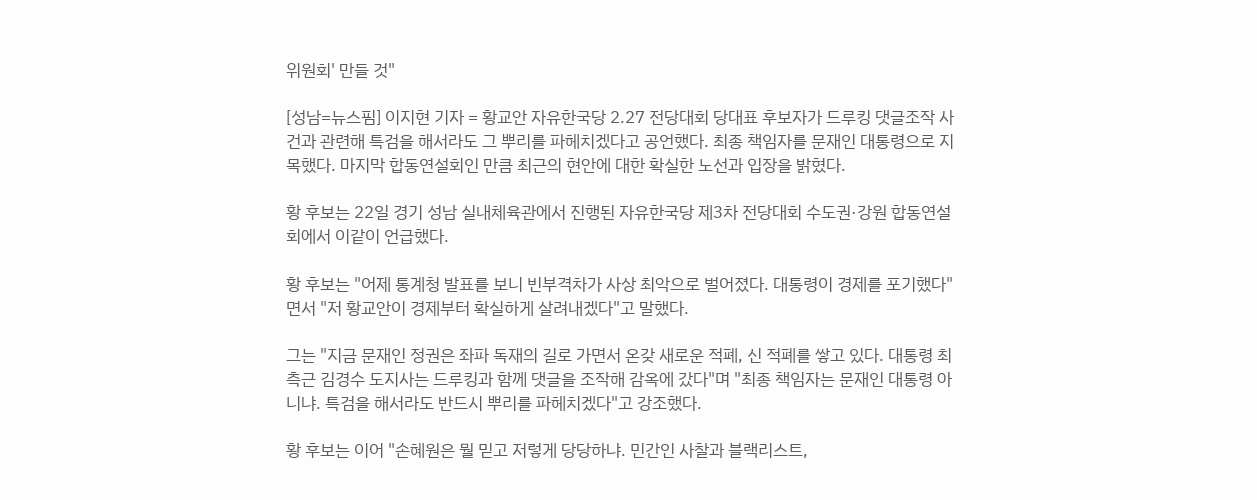위원회' 만들 것"

[성남=뉴스핌] 이지현 기자 = 황교안 자유한국당 2.27 전당대회 당대표 후보자가 드루킹 댓글조작 사건과 관련해 특검을 해서라도 그 뿌리를 파헤치겠다고 공언했다. 최종 책임자를 문재인 대통령으로 지목했다. 마지막 합동연설회인 만큼 최근의 현안에 대한 확실한 노선과 입장을 밝혔다.

황 후보는 22일 경기 성남 실내체육관에서 진행된 자유한국당 제3차 전당대회 수도권·강원 합동연설회에서 이같이 언급했다.

황 후보는 "어제 통계청 발표를 보니 빈부격차가 사상 최악으로 벌어졌다. 대통령이 경제를 포기했다"면서 "저 황교안이 경제부터 확실하게 살려내겠다"고 말했다.

그는 "지금 문재인 정권은 좌파 독재의 길로 가면서 온갖 새로운 적폐, 신 적폐를 쌓고 있다. 대통령 최측근 김경수 도지사는 드루킹과 함께 댓글을 조작해 감옥에 갔다"며 "최종 책임자는 문재인 대통령 아니냐. 특검을 해서라도 반드시 뿌리를 파헤치겠다"고 강조했다.

황 후보는 이어 "손혜원은 뭘 믿고 저렇게 당당하냐. 민간인 사찰과 블랙리스트,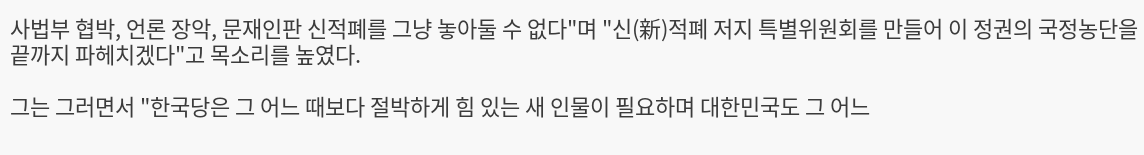사법부 협박, 언론 장악, 문재인판 신적폐를 그냥 놓아둘 수 없다"며 "신(新)적폐 저지 특별위원회를 만들어 이 정권의 국정농단을 끝까지 파헤치겠다"고 목소리를 높였다.

그는 그러면서 "한국당은 그 어느 때보다 절박하게 힘 있는 새 인물이 필요하며 대한민국도 그 어느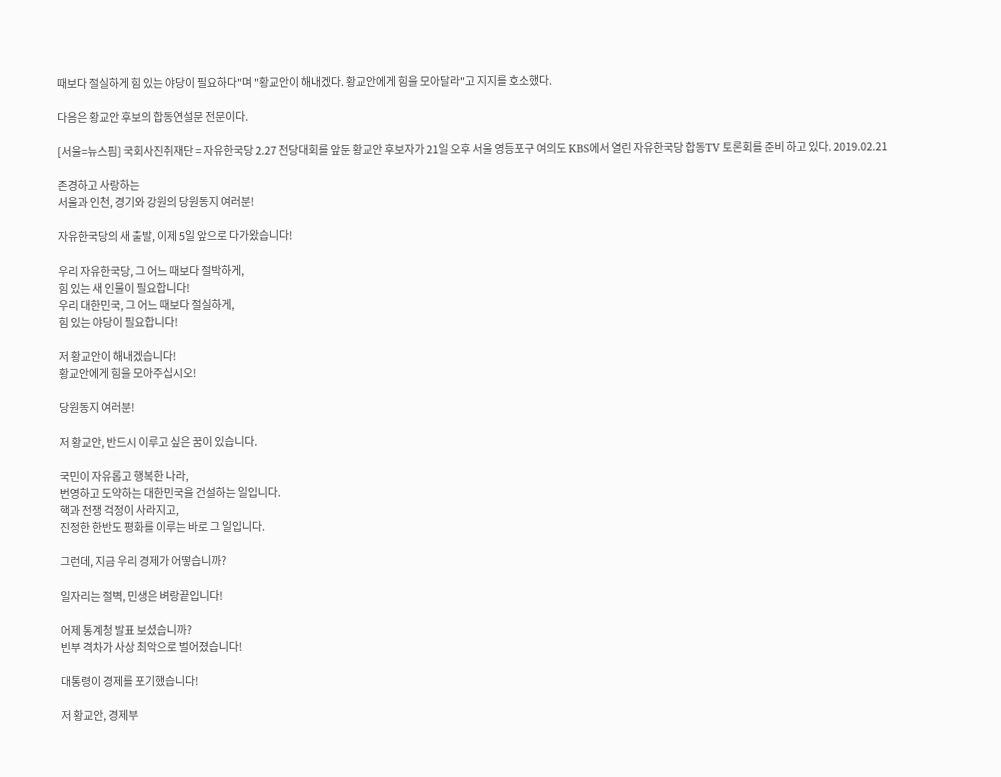때보다 절실하게 힘 있는 야당이 필요하다"며 "황교안이 해내겠다. 황교안에게 힘을 모아달라"고 지지를 호소했다.

다음은 황교안 후보의 합동연설문 전문이다.

[서울=뉴스핌] 국회사진취재단 = 자유한국당 2.27 전당대회를 앞둔 황교안 후보자가 21일 오후 서울 영등포구 여의도 KBS에서 열린 자유한국당 합동TV 토론회를 준비 하고 있다. 2019.02.21

존경하고 사랑하는
서울과 인천, 경기와 강원의 당원동지 여러분!

자유한국당의 새 출발, 이제 5일 앞으로 다가왔습니다!

우리 자유한국당, 그 어느 때보다 절박하게,
힘 있는 새 인물이 필요합니다!
우리 대한민국, 그 어느 때보다 절실하게,
힘 있는 야당이 필요합니다!

저 황교안이 해내겠습니다!
황교안에게 힘을 모아주십시오!

당원동지 여러분!

저 황교안, 반드시 이루고 싶은 꿈이 있습니다.

국민이 자유롭고 행복한 나라,
번영하고 도약하는 대한민국을 건설하는 일입니다.
핵과 전쟁 걱정이 사라지고,
진정한 한반도 평화를 이루는 바로 그 일입니다.

그런데, 지금 우리 경제가 어떻습니까?

일자리는 절벽, 민생은 벼랑끝입니다!

어제 통계청 발표 보셨습니까?
빈부 격차가 사상 최악으로 벌어졌습니다!

대통령이 경제를 포기했습니다!

저 황교안, 경제부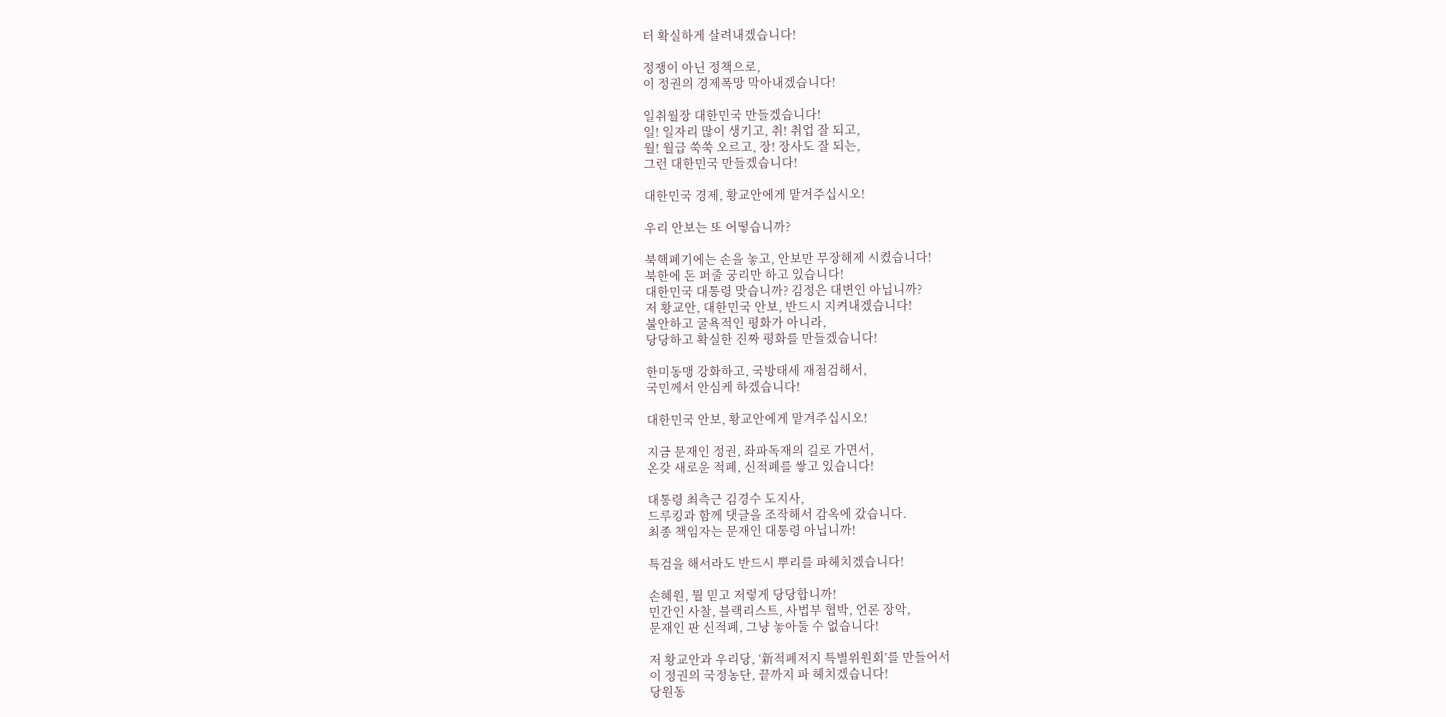터 확실하게 살려내겠습니다!

정쟁이 아닌 정책으로,
이 정권의 경제폭망 막아내겠습니다!

일취월장 대한민국 만들겠습니다!
일! 일자리 많이 생기고, 취! 취업 잘 되고,
월! 월급 쑥쑥 오르고, 장! 장사도 잘 되는,
그런 대한민국 만들겠습니다!

대한민국 경제, 황교안에게 맡겨주십시오!

우리 안보는 또 어떻습니까?

북핵폐기에는 손을 놓고, 안보만 무장해제 시켰습니다!
북한에 돈 퍼줄 궁리만 하고 있습니다!
대한민국 대통령 맞습니까? 김정은 대변인 아닙니까?
저 황교안, 대한민국 안보, 반드시 지켜내겠습니다!
불안하고 굴욕적인 평화가 아니라,
당당하고 확실한 진짜 평화를 만들겠습니다!

한미동맹 강화하고, 국방태세 재점검해서,
국민께서 안심케 하겠습니다!

대한민국 안보, 황교안에게 맡겨주십시오!

지금 문재인 정권, 좌파독재의 길로 가면서,
온갖 새로운 적폐, 신적폐를 쌓고 있습니다!

대통령 최측근 김경수 도지사,
드루킹과 함께 댓글을 조작해서 감옥에 갔습니다.
최종 책임자는 문재인 대통령 아닙니까!

특검을 해서라도 반드시 뿌리를 파헤치겠습니다!

손혜원, 뭘 믿고 저렇게 당당합니까!
민간인 사찰, 블랙리스트, 사법부 협박, 언론 장악,
문재인 판 신적폐, 그냥 놓아둘 수 없습니다!

저 황교안과 우리당, ‘新적폐저지 특별위원회’를 만들어서
이 정권의 국정농단, 끝까지 파 헤치겠습니다!
당원동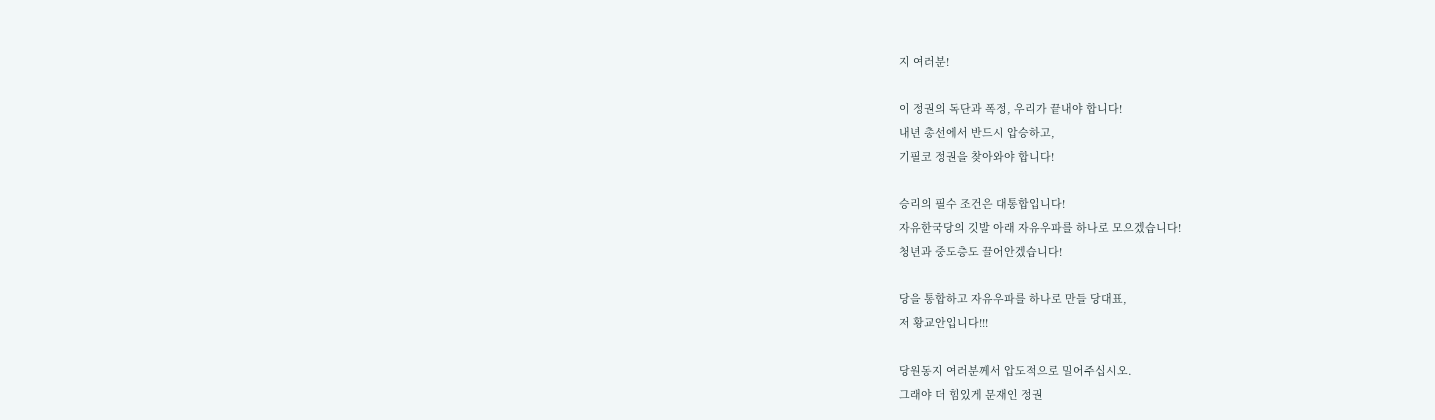지 여러분!

이 정권의 독단과 폭정, 우리가 끝내야 합니다!
내년 총선에서 반드시 압승하고,
기필코 정권을 찾아와야 합니다!

승리의 필수 조건은 대통합입니다!
자유한국당의 깃발 아래 자유우파를 하나로 모으겠습니다!
청년과 중도층도 끌어안겠습니다!

당을 통합하고 자유우파를 하나로 만들 당대표,
저 황교안입니다!!!

당원동지 여러분께서 압도적으로 밀어주십시오.
그래야 더 힘있게 문재인 정권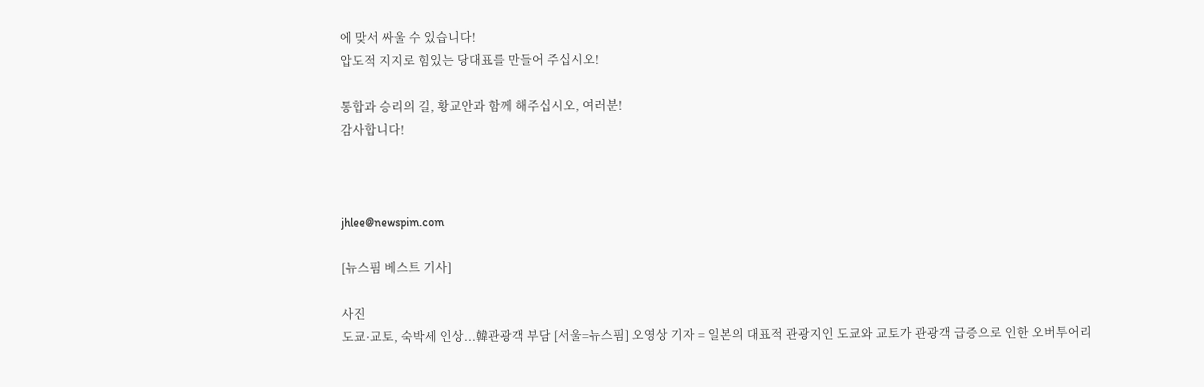에 맞서 싸울 수 있습니다!
압도적 지지로 힘있는 당대표를 만들어 주십시오!

통합과 승리의 길, 황교안과 함께 해주십시오, 여러분!
감사합니다!



jhlee@newspim.com

[뉴스핌 베스트 기사]

사진
도쿄·교토, 숙박세 인상...韓관광객 부담 [서울=뉴스핌] 오영상 기자 = 일본의 대표적 관광지인 도쿄와 교토가 관광객 급증으로 인한 오버투어리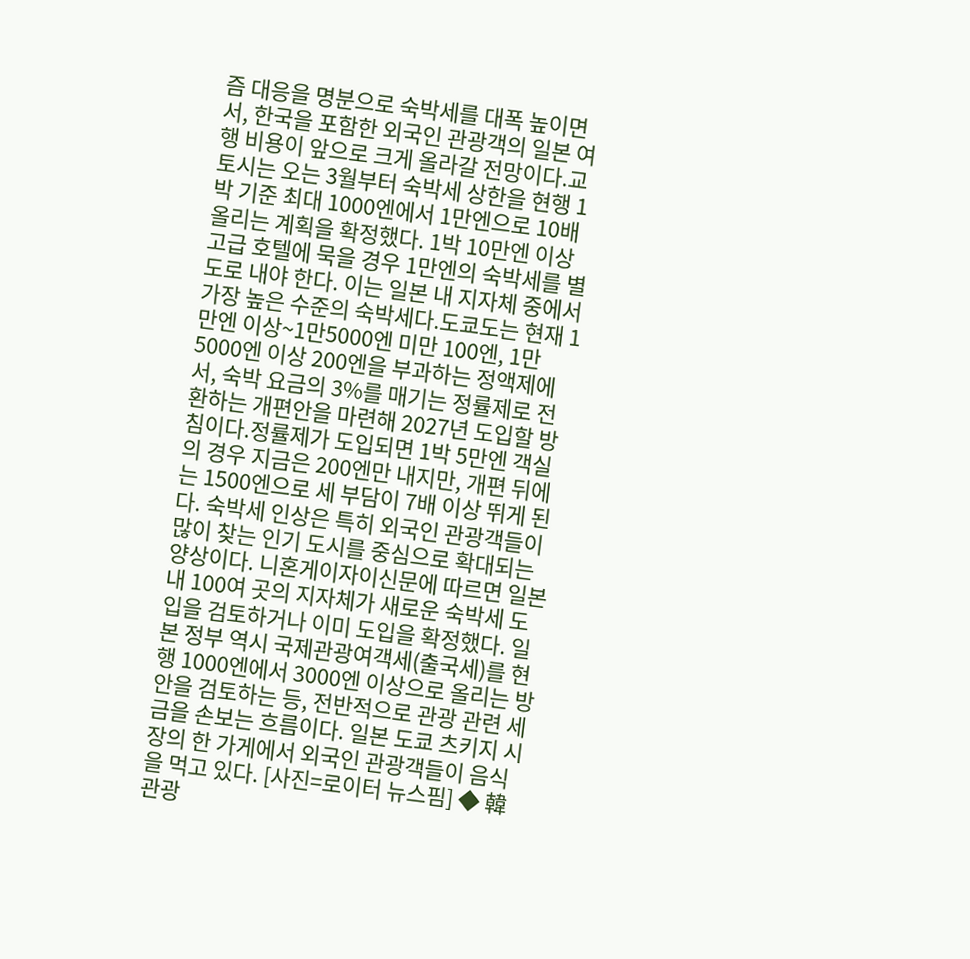즘 대응을 명분으로 숙박세를 대폭 높이면서, 한국을 포함한 외국인 관광객의 일본 여행 비용이 앞으로 크게 올라갈 전망이다.교토시는 오는 3월부터 숙박세 상한을 현행 1박 기준 최대 1000엔에서 1만엔으로 10배 올리는 계획을 확정했다. 1박 10만엔 이상 고급 호텔에 묵을 경우 1만엔의 숙박세를 별도로 내야 한다. 이는 일본 내 지자체 중에서 가장 높은 수준의 숙박세다.도쿄도는 현재 1만엔 이상~1만5000엔 미만 100엔, 1만5000엔 이상 200엔을 부과하는 정액제에서, 숙박 요금의 3%를 매기는 정률제로 전환하는 개편안을 마련해 2027년 도입할 방침이다.정률제가 도입되면 1박 5만엔 객실의 경우 지금은 200엔만 내지만, 개편 뒤에는 1500엔으로 세 부담이 7배 이상 뛰게 된다. 숙박세 인상은 특히 외국인 관광객들이 많이 찾는 인기 도시를 중심으로 확대되는 양상이다. 니혼게이자이신문에 따르면 일본 내 100여 곳의 지자체가 새로운 숙박세 도입을 검토하거나 이미 도입을 확정했다. 일본 정부 역시 국제관광여객세(출국세)를 현행 1000엔에서 3000엔 이상으로 올리는 방안을 검토하는 등, 전반적으로 관광 관련 세금을 손보는 흐름이다. 일본 도쿄 츠키지 시장의 한 가게에서 외국인 관광객들이 음식을 먹고 있다. [사진=로이터 뉴스핌] ◆ 韓관광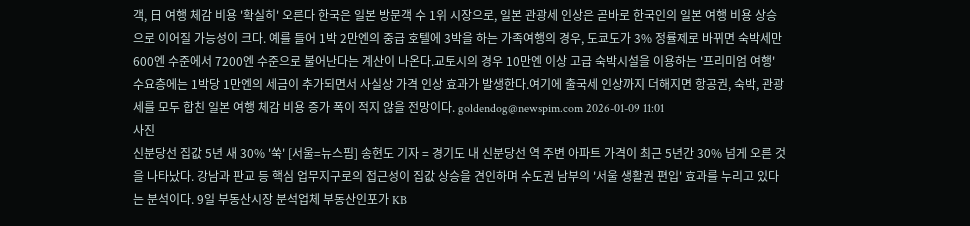객, 日 여행 체감 비용 '확실히' 오른다 한국은 일본 방문객 수 1위 시장으로, 일본 관광세 인상은 곧바로 한국인의 일본 여행 비용 상승으로 이어질 가능성이 크다. 예를 들어 1박 2만엔의 중급 호텔에 3박을 하는 가족여행의 경우, 도쿄도가 3% 정률제로 바뀌면 숙박세만 600엔 수준에서 7200엔 수준으로 불어난다는 계산이 나온다.교토시의 경우 10만엔 이상 고급 숙박시설을 이용하는 '프리미엄 여행' 수요층에는 1박당 1만엔의 세금이 추가되면서 사실상 가격 인상 효과가 발생한다.여기에 출국세 인상까지 더해지면 항공권, 숙박, 관광세를 모두 합친 일본 여행 체감 비용 증가 폭이 적지 않을 전망이다. goldendog@newspim.com 2026-01-09 11:01
사진
신분당선 집값 5년 새 30% '쑥' [서울=뉴스핌] 송현도 기자 = 경기도 내 신분당선 역 주변 아파트 가격이 최근 5년간 30% 넘게 오른 것을 나타났다. 강남과 판교 등 핵심 업무지구로의 접근성이 집값 상승을 견인하며 수도권 남부의 '서울 생활권 편입' 효과를 누리고 있다는 분석이다. 9일 부동산시장 분석업체 부동산인포가 KB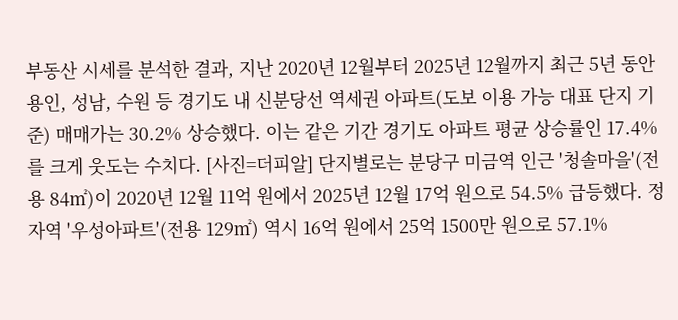부동산 시세를 분석한 결과, 지난 2020년 12월부터 2025년 12월까지 최근 5년 동안 용인, 성남, 수원 등 경기도 내 신분당선 역세권 아파트(도보 이용 가능 대표 단지 기준) 매매가는 30.2% 상승했다. 이는 같은 기간 경기도 아파트 평균 상승률인 17.4%를 크게 웃도는 수치다. [사진=더피알] 단지별로는 분당구 미금역 인근 '청솔마을'(전용 84㎡)이 2020년 12월 11억 원에서 2025년 12월 17억 원으로 54.5% 급등했다. 정자역 '우성아파트'(전용 129㎡) 역시 16억 원에서 25억 1500만 원으로 57.1%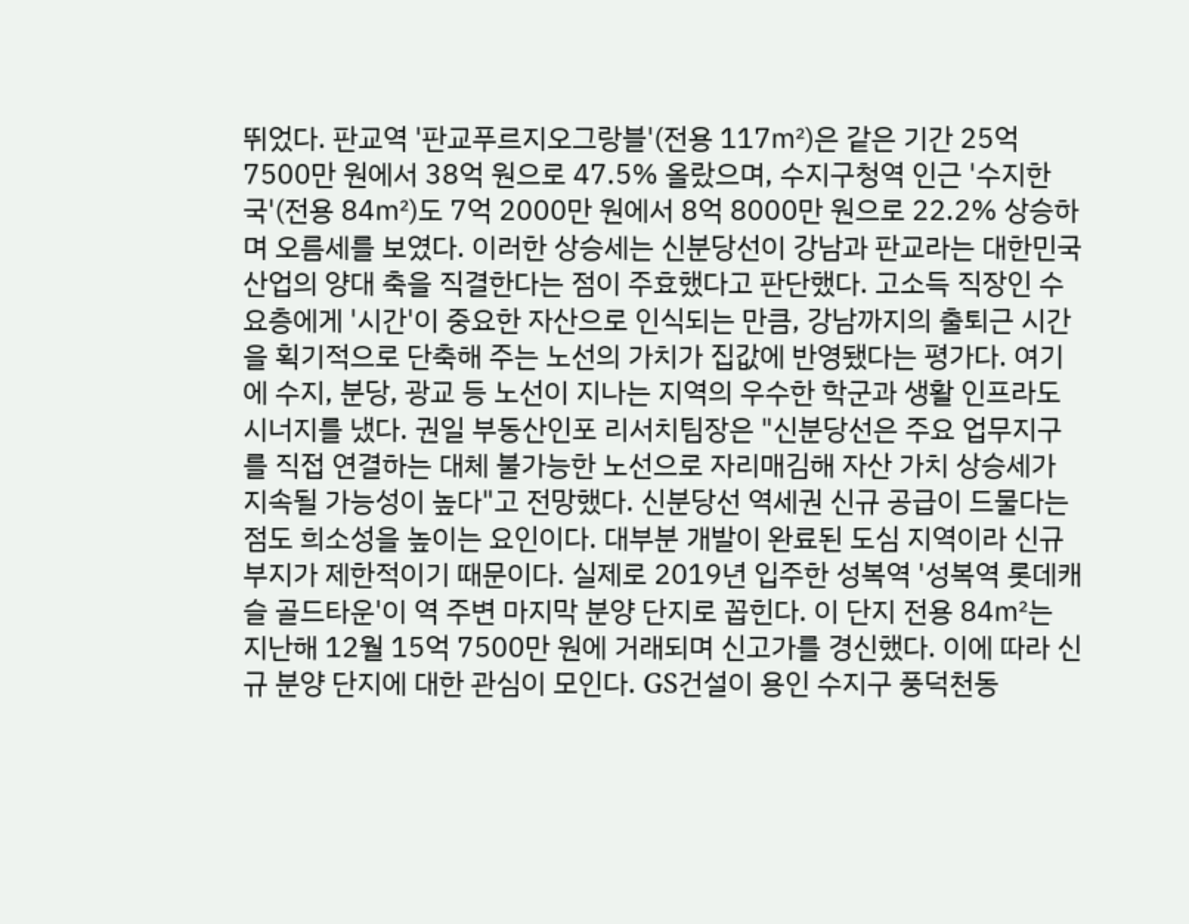뛰었다. 판교역 '판교푸르지오그랑블'(전용 117㎡)은 같은 기간 25억 7500만 원에서 38억 원으로 47.5% 올랐으며, 수지구청역 인근 '수지한국'(전용 84㎡)도 7억 2000만 원에서 8억 8000만 원으로 22.2% 상승하며 오름세를 보였다. 이러한 상승세는 신분당선이 강남과 판교라는 대한민국 산업의 양대 축을 직결한다는 점이 주효했다고 판단했다. 고소득 직장인 수요층에게 '시간'이 중요한 자산으로 인식되는 만큼, 강남까지의 출퇴근 시간을 획기적으로 단축해 주는 노선의 가치가 집값에 반영됐다는 평가다. 여기에 수지, 분당, 광교 등 노선이 지나는 지역의 우수한 학군과 생활 인프라도 시너지를 냈다. 권일 부동산인포 리서치팀장은 "신분당선은 주요 업무지구를 직접 연결하는 대체 불가능한 노선으로 자리매김해 자산 가치 상승세가 지속될 가능성이 높다"고 전망했다. 신분당선 역세권 신규 공급이 드물다는 점도 희소성을 높이는 요인이다. 대부분 개발이 완료된 도심 지역이라 신규 부지가 제한적이기 때문이다. 실제로 2019년 입주한 성복역 '성복역 롯데캐슬 골드타운'이 역 주변 마지막 분양 단지로 꼽힌다. 이 단지 전용 84㎡는 지난해 12월 15억 7500만 원에 거래되며 신고가를 경신했다. 이에 따라 신규 분양 단지에 대한 관심이 모인다. GS건설이 용인 수지구 풍덕천동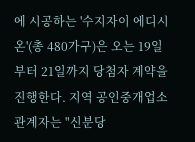에 시공하는 '수지자이 에디시온'(총 480가구)은 오는 19일부터 21일까지 당첨자 계약을 진행한다. 지역 공인중개업소 관계자는 "신분당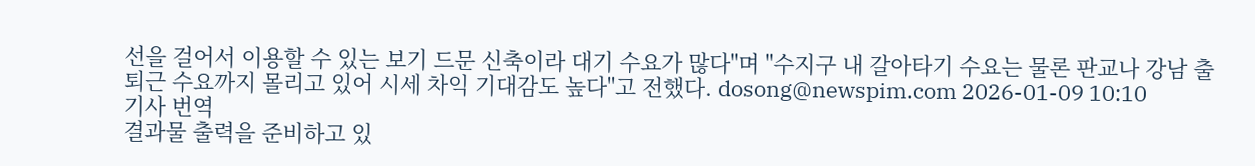선을 걸어서 이용할 수 있는 보기 드문 신축이라 대기 수요가 많다"며 "수지구 내 갈아타기 수요는 물론 판교나 강남 출퇴근 수요까지 몰리고 있어 시세 차익 기대감도 높다"고 전했다. dosong@newspim.com 2026-01-09 10:10
기사 번역
결과물 출력을 준비하고 있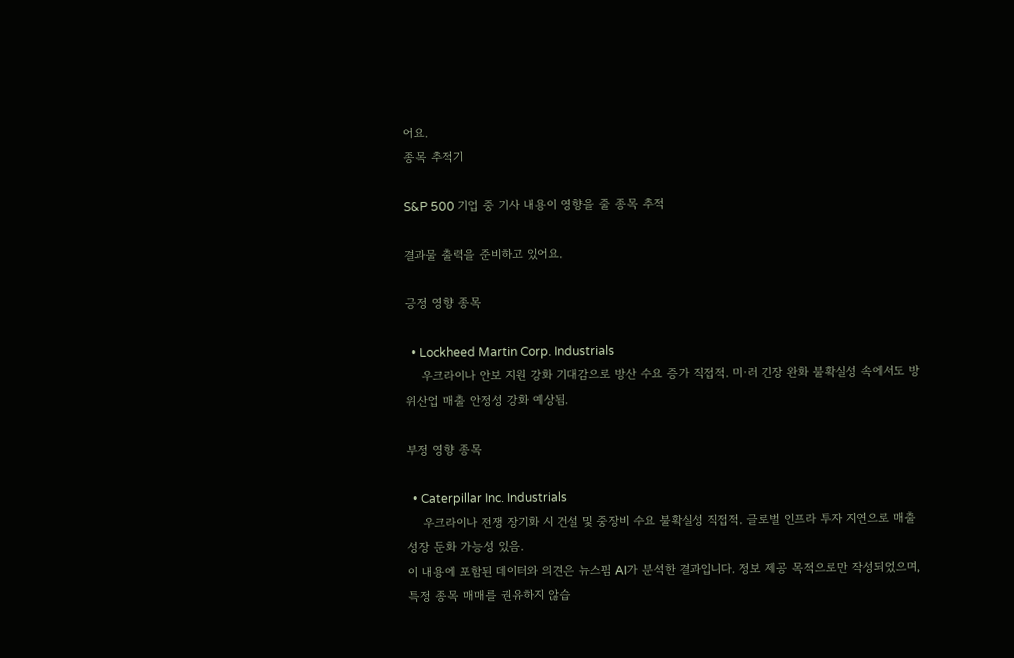어요.
종목 추적기

S&P 500 기업 중 기사 내용이 영향을 줄 종목 추적

결과물 출력을 준비하고 있어요.

긍정 영향 종목

  • Lockheed Martin Corp. Industrials
    우크라이나 안보 지원 강화 기대감으로 방산 수요 증가 직접적. 미·러 긴장 완화 불확실성 속에서도 방위산업 매출 안정성 강화 예상됨.

부정 영향 종목

  • Caterpillar Inc. Industrials
    우크라이나 전쟁 장기화 시 건설 및 중장비 수요 불확실성 직접적. 글로벌 인프라 투자 지연으로 매출 성장 둔화 가능성 있음.
이 내용에 포함된 데이터와 의견은 뉴스핌 AI가 분석한 결과입니다. 정보 제공 목적으로만 작성되었으며, 특정 종목 매매를 권유하지 않습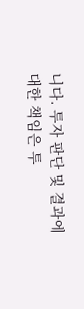니다. 투자 판단 및 결과에 대한 책임은 투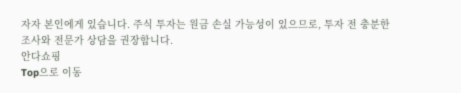자자 본인에게 있습니다. 주식 투자는 원금 손실 가능성이 있으므로, 투자 전 충분한 조사와 전문가 상담을 권장합니다.
안다쇼핑
Top으로 이동